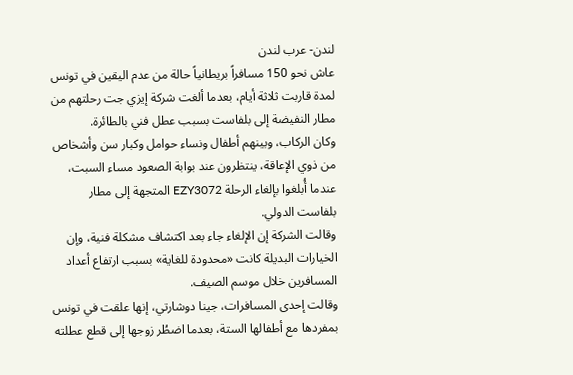لندن- عرب لندن
عاش نحو 150 مسافراً بريطانياً حالة من عدم اليقين في تونس لمدة قاربت ثلاثة أيام، بعدما ألغت شركة إيزي جت رحلتهم من مطار النفيضة إلى بلفاست بسبب عطل فني بالطائرة.
وكان الركاب، وبينهم أطفال ونساء حوامل وكبار سن وأشخاص من ذوي الإعاقة، ينتظرون عند بوابة الصعود مساء السبت، عندما أُبلغوا بإلغاء الرحلة EZY3072 المتجهة إلى مطار بلفاست الدولي.
وقالت الشركة إن الإلغاء جاء بعد اكتشاف مشكلة فنية، وإن الخيارات البديلة كانت «محدودة للغاية» بسبب ارتفاع أعداد المسافرين خلال موسم الصيف.
وقالت إحدى المسافرات، جينا دوشارتي، إنها علقت في تونس بمفردها مع أطفالها الستة، بعدما اضطُر زوجها إلى قطع عطلته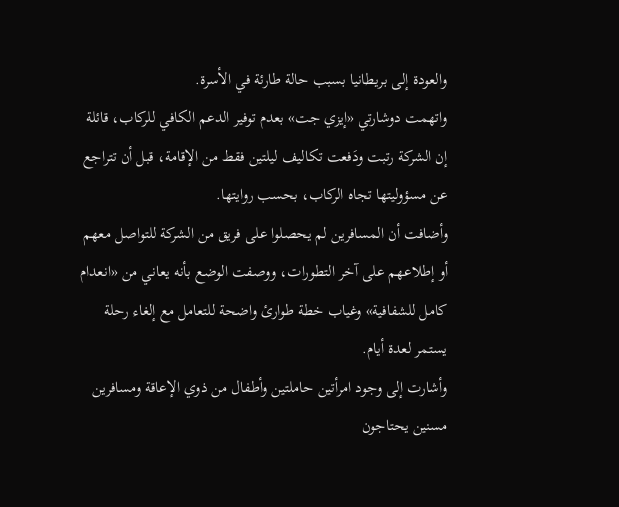والعودة إلى بريطانيا بسبب حالة طارئة في الأسرة.
واتهمت دوشارتي «إيزي جت» بعدم توفير الدعم الكافي للركاب، قائلة إن الشركة رتبت ودَفعت تكاليف ليلتين فقط من الإقامة، قبل أن تتراجع عن مسؤوليتها تجاه الركاب، بحسب روايتها.
وأضافت أن المسافرين لم يحصلوا على فريق من الشركة للتواصل معهم أو إطلاعهم على آخر التطورات، ووصفت الوضع بأنه يعاني من «انعدام كامل للشفافية» وغياب خطة طوارئ واضحة للتعامل مع إلغاء رحلة يستمر لعدة أيام.
وأشارت إلى وجود امرأتين حاملتين وأطفال من ذوي الإعاقة ومسافرين مسنين يحتاجون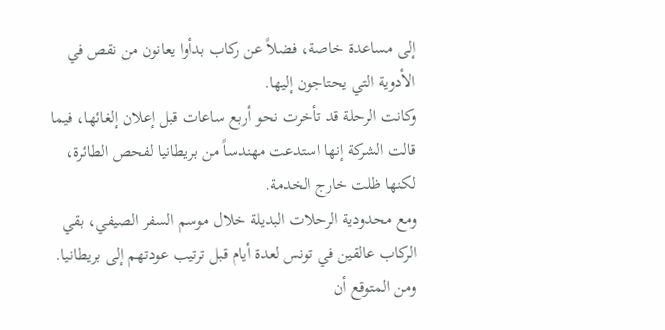إلى مساعدة خاصة، فضلاً عن ركاب بدأوا يعانون من نقص في الأدوية التي يحتاجون إليها.
وكانت الرحلة قد تأخرت نحو أربع ساعات قبل إعلان إلغائها، فيما قالت الشركة إنها استدعت مهندساً من بريطانيا لفحص الطائرة، لكنها ظلت خارج الخدمة.
ومع محدودية الرحلات البديلة خلال موسم السفر الصيفي، بقي الركاب عالقين في تونس لعدة أيام قبل ترتيب عودتهم إلى بريطانيا.
ومن المتوقع أن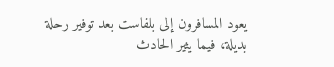يعود المسافرون إلى بلفاست بعد توفير رحلة بديلة، فيما يثير الحادث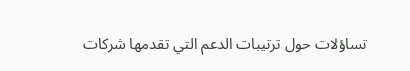تساؤلات حول ترتيبات الدعم التي تقدمها شركات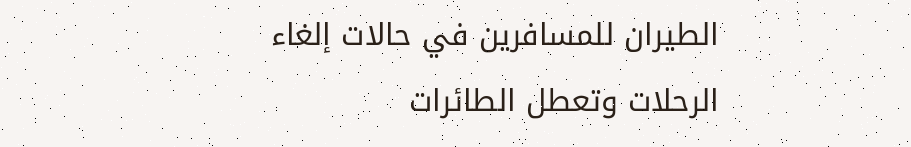الطيران للمسافرين في حالات إلغاء الرحلات وتعطل الطائرات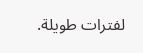لفترات طويلة.